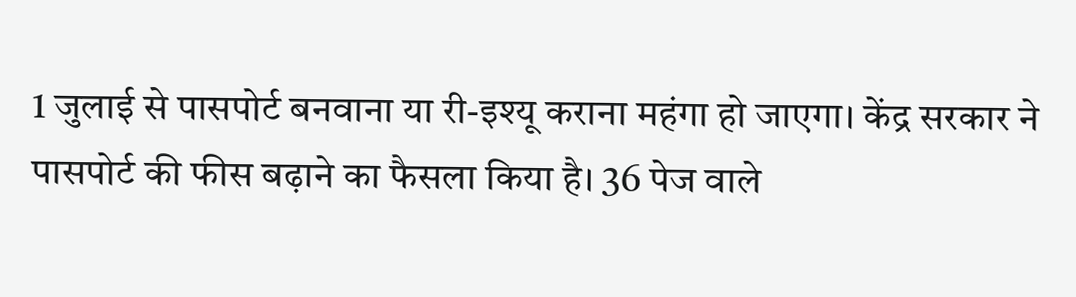1 जुलाई से पासपोर्ट बनवाना या री-इश्यू कराना महंगा हो जाएगा। केंद्र सरकार ने पासपोर्ट की फीस बढ़ाने का फैसला किया है। 36 पेज वाले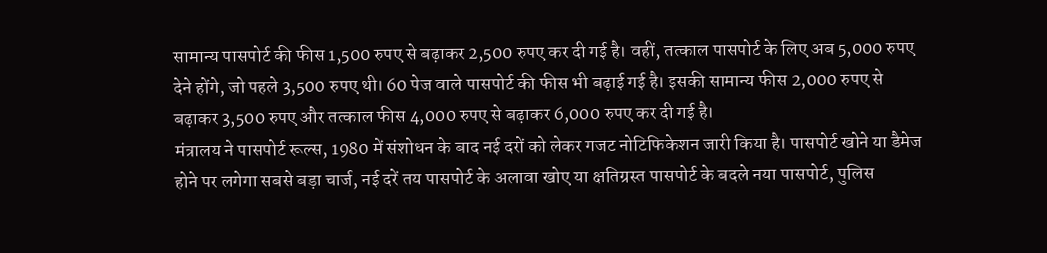सामान्य पासपोर्ट की फीस 1,500 रुपए से बढ़ाकर 2,500 रुपए कर दी गई है। वहीं, तत्काल पासपोर्ट के लिए अब 5,000 रुपए देने होंगे, जो पहले 3,500 रुपए थी। 60 पेज वाले पासपोर्ट की फीस भी बढ़ाई गई है। इसकी सामान्य फीस 2,000 रुपए से बढ़ाकर 3,500 रुपए और तत्काल फीस 4,000 रुपए से बढ़ाकर 6,000 रुपए कर दी गई है।
मंत्रालय ने पासपोर्ट रूल्स, 1980 में संशोधन के बाद नई दरों को लेकर गजट नोटिफिकेशन जारी किया है। पासपोर्ट खोने या डैमेज होने पर लगेगा सबसे बड़ा चार्ज, नई दरें तय पासपोर्ट के अलावा खोए या क्षतिग्रस्त पासपोर्ट के बदले नया पासपोर्ट, पुलिस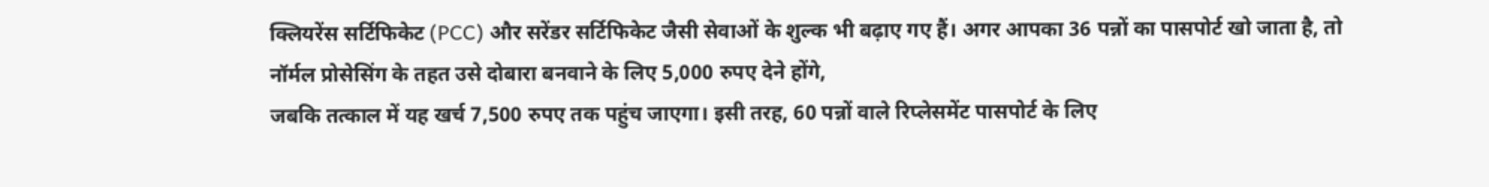क्लियरेंस सर्टिफिकेट (PCC) और सरेंडर सर्टिफिकेट जैसी सेवाओं के शुल्क भी बढ़ाए गए हैं। अगर आपका 36 पन्नों का पासपोर्ट खो जाता है, तो नॉर्मल प्रोसेसिंग के तहत उसे दोबारा बनवाने के लिए 5,000 रुपए देने होंगे,
जबकि तत्काल में यह खर्च 7,500 रुपए तक पहुंच जाएगा। इसी तरह, 60 पन्नों वाले रिप्लेसमेंट पासपोर्ट के लिए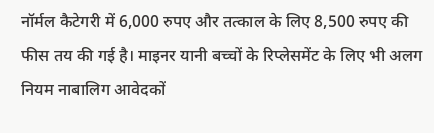नॉर्मल कैटेगरी में 6,000 रुपए और तत्काल के लिए 8,500 रुपए की फीस तय की गई है। माइनर यानी बच्चों के रिप्लेसमेंट के लिए भी अलग नियम नाबालिग आवेदकों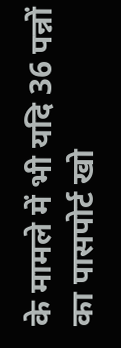के मामले में भी यदि 36 पन्नों का पासपोर्ट खो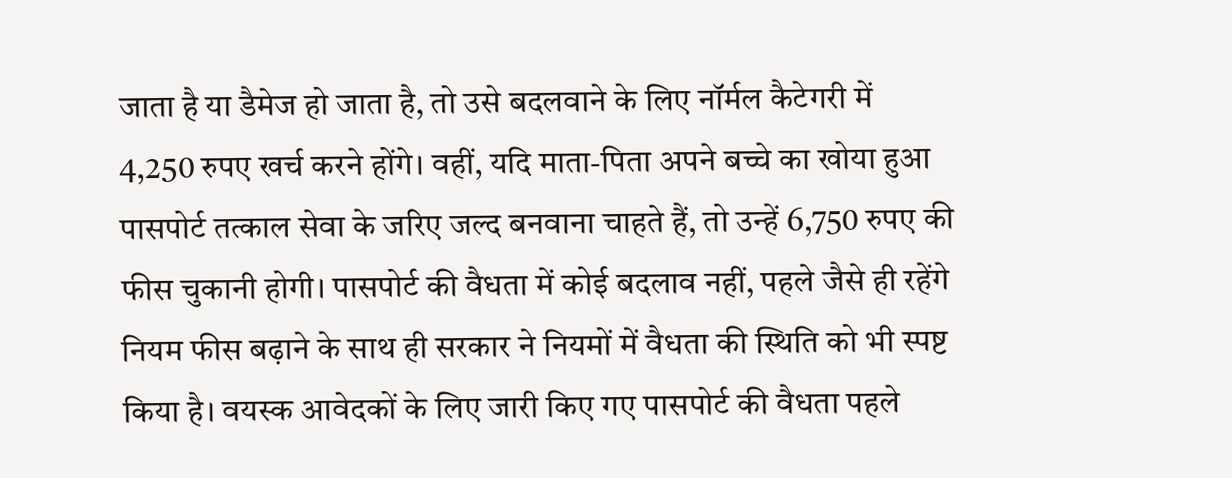जाता है या डैमेज हो जाता है, तो उसे बदलवाने के लिए नॉर्मल कैटेगरी में 4,250 रुपए खर्च करने होंगे। वहीं, यदि माता-पिता अपने बच्चे का खोया हुआ
पासपोर्ट तत्काल सेवा के जरिए जल्द बनवाना चाहते हैं, तो उन्हें 6,750 रुपए की फीस चुकानी होगी। पासपोर्ट की वैधता में कोई बदलाव नहीं, पहले जैसे ही रहेंगे नियम फीस बढ़ाने के साथ ही सरकार ने नियमों में वैधता की स्थिति को भी स्पष्ट किया है। वयस्क आवेदकों के लिए जारी किए गए पासपोर्ट की वैधता पहले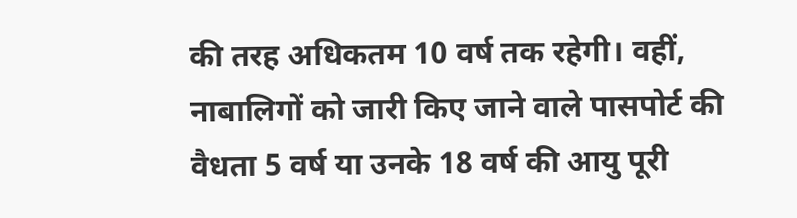की तरह अधिकतम 10 वर्ष तक रहेगी। वहीं, नाबालिगों को जारी किए जाने वाले पासपोर्ट की वैधता 5 वर्ष या उनके 18 वर्ष की आयु पूरी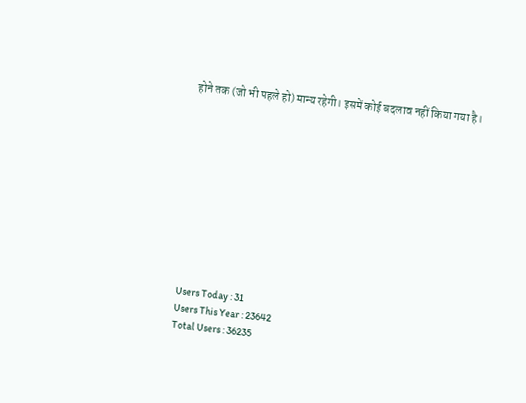होने तक (जो भी पहले हो) मान्य रहेगी। इसमें कोई बदलाव नहीं किया गया है।











Users Today : 31
Users This Year : 23642
Total Users : 36235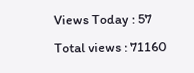Views Today : 57
Total views : 71160